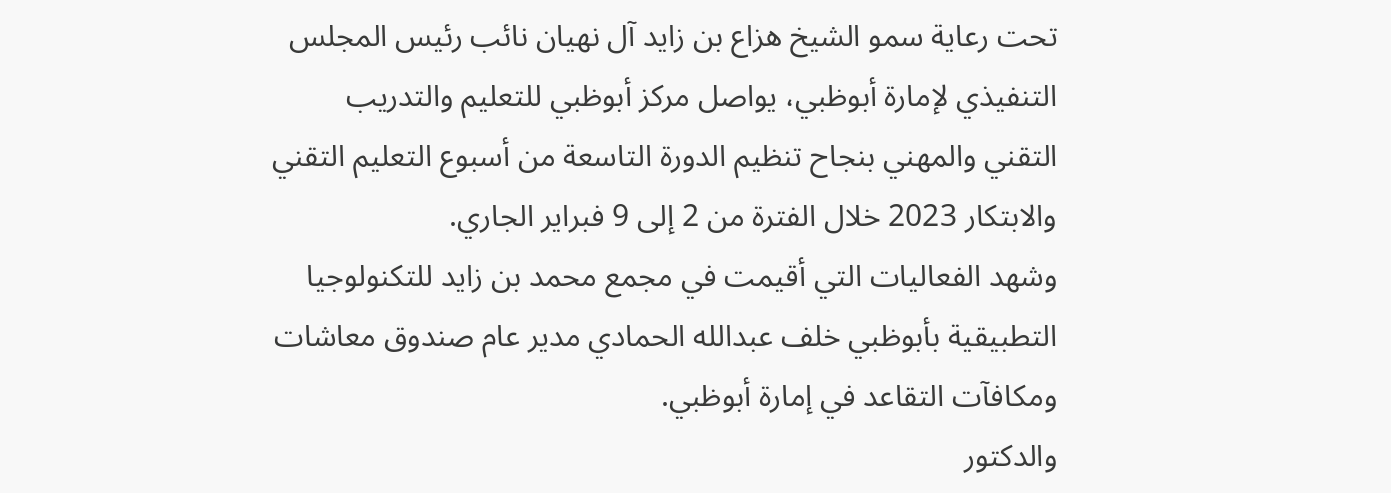تحت رعاية سمو الشيخ هزاع بن زايد آل نهيان نائب رئيس المجلس التنفيذي لإمارة أبوظبي، يواصل مركز أبوظبي للتعليم والتدريب التقني والمهني بنجاح تنظيم الدورة التاسعة من أسبوع التعليم التقني والابتكار 2023 خلال الفترة من 2 إلى 9 فبراير الجاري.
وشهد الفعاليات التي أقيمت في مجمع محمد بن زايد للتكنولوجيا التطبيقية بأبوظبي خلف عبدالله الحمادي مدير عام صندوق معاشات ومكافآت التقاعد في إمارة أبوظبي.
والدكتور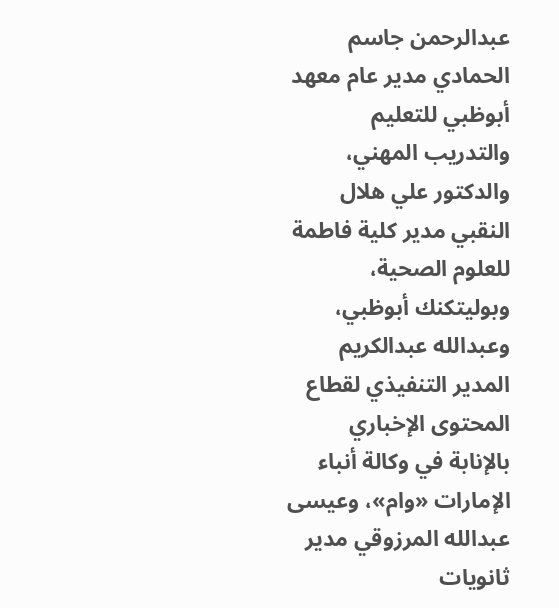عبدالرحمن جاسم الحمادي مدير عام معهد أبوظبي للتعليم والتدريب المهني، والدكتور علي هلال النقبي مدير كلية فاطمة للعلوم الصحية، وبوليتكنك أبوظبي، وعبدالله عبدالكريم المدير التنفيذي لقطاع المحتوى الإخباري بالإنابة في وكالة أنباء الإمارات «وام»، وعيسى عبدالله المرزوقي مدير ثانويات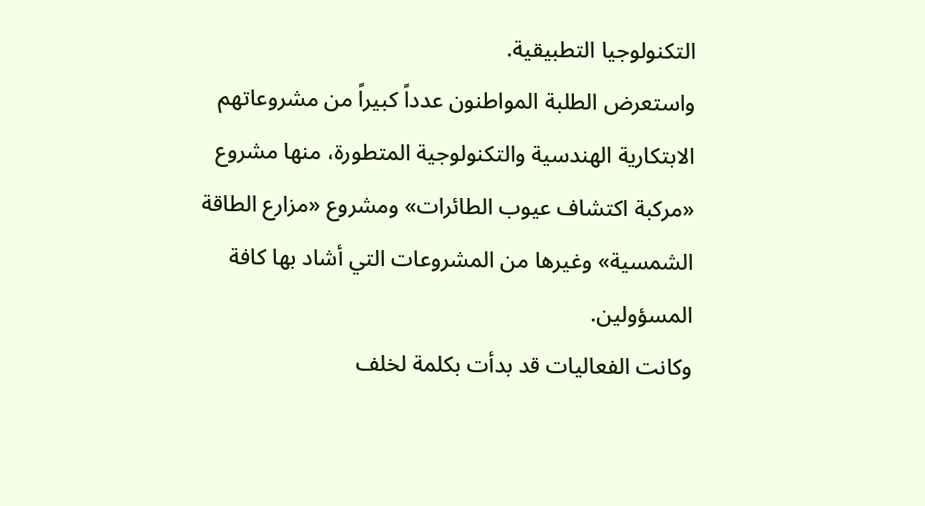التكنولوجيا التطبيقية.
واستعرض الطلبة المواطنون عدداً كبيراً من مشروعاتهم الابتكارية الهندسية والتكنولوجية المتطورة، منها مشروع «مركبة اكتشاف عيوب الطائرات» ومشروع «مزارع الطاقة الشمسية» وغيرها من المشروعات التي أشاد بها كافة المسؤولين.
وكانت الفعاليات قد بدأت بكلمة لخلف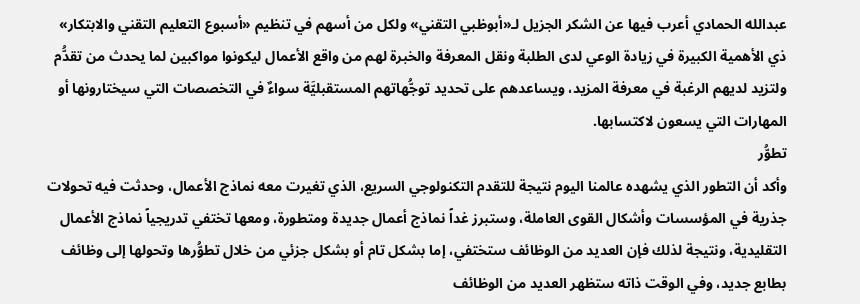عبدالله الحمادي أعرب فيها عن الشكر الجزيل لـ«أبوظبي التقني» ولكل من أسهم في تنظيم «أسبوع التعليم التقني والابتكار» ذي الأهمية الكبيرة في زيادة الوعي لدى الطلبة ونقل المعرفة والخبرة لهم من واقع الأعمال ليكونوا مواكبين لما يحدث من تقدُّم ولتزيد لديهم الرغبة في معرفة المزيد، ويساعدهم على تحديد توجُّهاتهم المستقبليَّة سواءٌ في التخصصات التي سيختارونها أو المهارات التي يسعون لاكتسابها.
تطوُّر
وأكد أن التطور الذي يشهده عالمنا اليوم نتيجة للتقدم التكنولوجي السريع، الذي تغيرت معه نماذج الأعمال، وحدثت فيه تحولات جذرية في المؤسسات وأشكال القوى العاملة، وستبرز غداً نماذج أعمال جديدة ومتطورة، ومعها تختفي تدريجياً نماذج الأعمال التقليدية، ونتيجة لذلك فإن العديد من الوظائف ستختفي، إما بشكل تام أو بشكل جزئي من خلال تطوُّرها وتحولها إلى وظائف بطابع جديد، وفي الوقت ذاته ستظهر العديد من الوظائف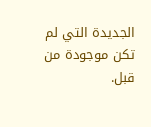الجديدة التي لم تكن موجودة من قبل.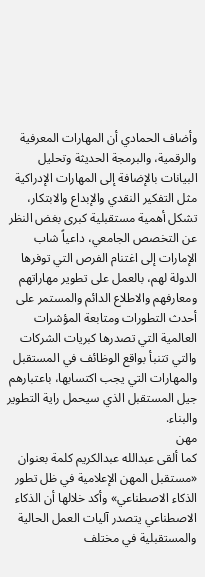وأضاف الحمادي أن المهارات المعرفية والرقمية، والبرمجة الحديثة وتحليل البيانات بالإضافة إلى المهارات الإدراكية مثل التفكير النقدي والإبداع والابتكار، تشكل أهمية مستقبلية كبرى بغض النظر عن التخصص الجامعي، داعياً شاب الإمارات إلى اغتنام الفرص التي توفرها الدولة لهم، بالعمل على تطوير مهاراتهم ومعارفهم والاطلاع الدائم والمستمر على أحدث التطورات ومتابعة المؤشرات العالمية التي تصدرها كبريات الشركات والتي تتنبأ بواقع الوظائف في المستقبل والمهارات التي يجب اكتسابها، باعتبارهم جيل المستقبل الذي سيحمل راية التطوير والبناء.
مهن
كما ألقى عبدالله عبدالكريم كلمة بعنوان «مستقبل المهن الإعلامية في ظل تطور الذكاء الاصطناعي» وأكد خلالها أن الذكاء الاصطناعي يتصدر آليات العمل الحالية والمستقبلية في مختلف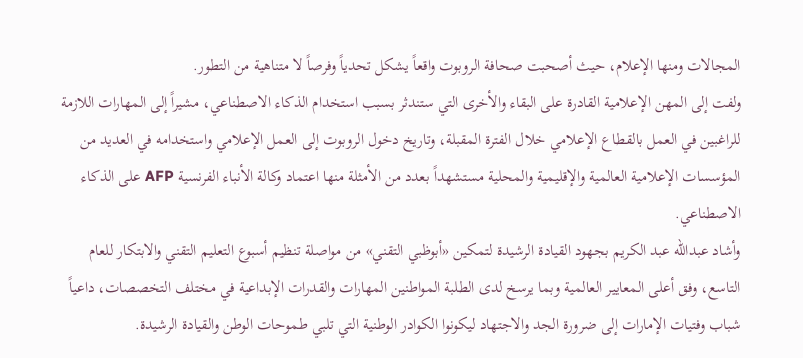المجالات ومنها الإعلام، حيث أصحبت صحافة الروبوت واقعاً يشكل تحدياً وفرصاً لا متناهية من التطور.
ولفت إلى المهن الإعلامية القادرة على البقاء والأخرى التي ستندثر بسبب استخدام الذكاء الاصطناعي، مشيراً إلى المهارات اللازمة للراغبين في العمل بالقطاع الإعلامي خلال الفترة المقبلة، وتاريخ دخول الروبوت إلى العمل الإعلامي واستخدامه في العديد من المؤسسات الإعلامية العالمية والإقليمية والمحلية مستشهداً بعدد من الأمثلة منها اعتماد وكالة الأنباء الفرنسية AFP على الذكاء الاصطناعي.
وأشاد عبدالله عبد الكريم بجهود القيادة الرشيدة لتمكين «أبوظبي التقني» من مواصلة تنظيم أسبوع التعليم التقني والابتكار للعام التاسع، وفق أعلى المعايير العالمية وبما يرسخ لدى الطلبة المواطنين المهارات والقدرات الإبداعية في مختلف التخصصات، داعياً شباب وفتيات الإمارات إلى ضرورة الجد والاجتهاد ليكونوا الكوادر الوطنية التي تلبي طموحات الوطن والقيادة الرشيدة.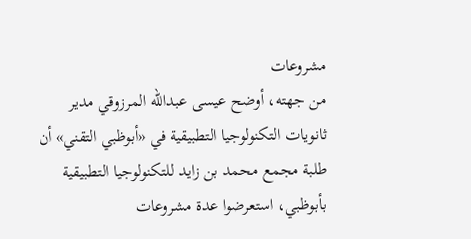مشروعات
من جهته، أوضح عيسى عبدالله المرزوقي مدير ثانويات التكنولوجيا التطبيقية في «أبوظبي التقني» أن طلبة مجمع محمد بن زايد للتكنولوجيا التطبيقية بأبوظبي، استعرضوا عدة مشروعات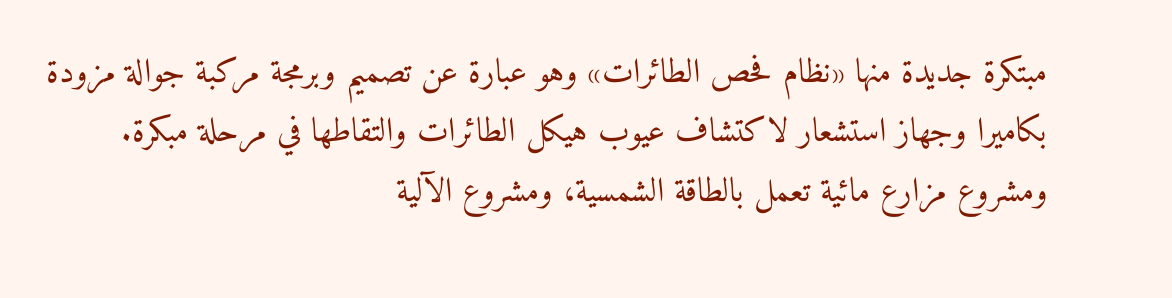مبتكرة جديدة منها «نظام فحص الطائرات» وهو عبارة عن تصميم وبرمجة مركبة جوالة مزودة بكاميرا وجهاز استشعار لاكتشاف عيوب هيكل الطائرات والتقاطها في مرحلة مبكرة.
ومشروع مزارع مائية تعمل بالطاقة الشمسية، ومشروع الآلية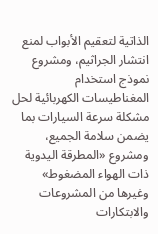الذاتية لتعقيم الأبواب لمنع انتشار الجراثيم، ومشروع نموذج استخدام المغناطيسات الكهربائية لحل مشكلة سرعة السيارات بما يضمن سلامة الجميع، ومشروع «المطرقة اليدوية ذات الهواء المضغوط» وغيرها من المشروعات والابتكارات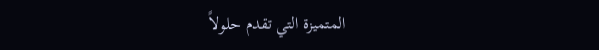المتميزة التي تقدم حلولاً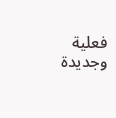فعلية وجديدة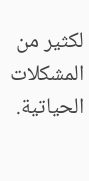لكثير من المشكلات الحياتية.